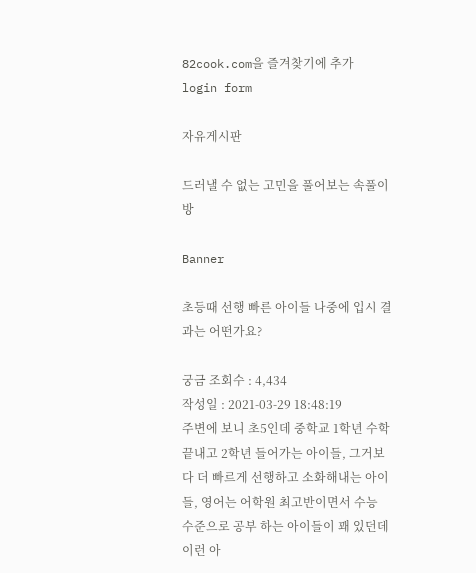82cook.com을 즐겨찾기에 추가
login form

자유게시판

드러낼 수 없는 고민을 풀어보는 속풀이방

Banner

초등때 선행 빠른 아이들 나중에 입시 결과는 어떤가요?

궁금 조회수 : 4,434
작성일 : 2021-03-29 18:48:19
주변에 보니 초5인데 중학교 1학년 수학 끝내고 2학년 들어가는 아이들, 그거보다 더 빠르게 선행하고 소화해내는 아이들, 영어는 어학원 최고반이면서 수능 수준으로 공부 하는 아이들이 꽤 있던데 이런 아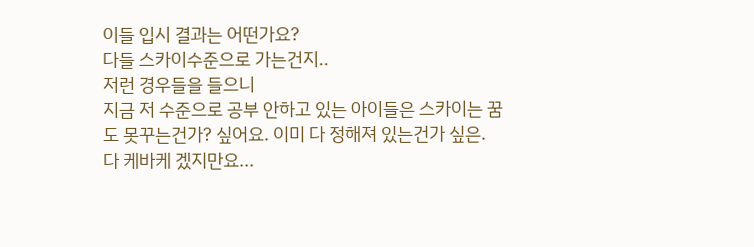이들 입시 결과는 어떤가요?
다들 스카이수준으로 가는건지..
저런 경우들을 들으니
지금 저 수준으로 공부 안하고 있는 아이들은 스카이는 꿈도 못꾸는건가? 싶어요. 이미 다 정해져 있는건가 싶은.
다 케바케 겠지만요...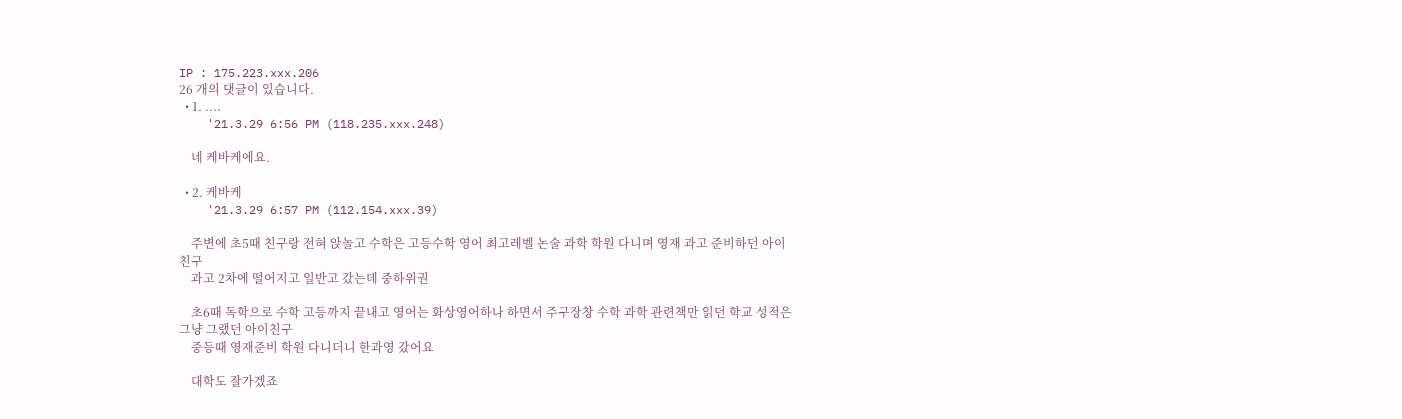IP : 175.223.xxx.206
26 개의 댓글이 있습니다.
  • 1. ....
    '21.3.29 6:56 PM (118.235.xxx.248)

    네 케바케에요.

  • 2. 케바케
    '21.3.29 6:57 PM (112.154.xxx.39)

    주변에 초5때 친구랑 전혀 앉놀고 수학은 고등수학 영어 최고레벨 논술 과학 학원 다니며 영재 과고 준비하던 아이친구
    과고 2차에 떨어지고 일반고 갔는데 중하위권

    초6때 독학으로 수학 고등까지 끝내고 영어는 화상영어하나 하면서 주구장창 수학 과학 관련책만 읽던 학교 성적은 그냥 그랬던 아이친구
    중등때 영재준비 학원 다니더니 한과영 갔어요

    대학도 잘가겠죠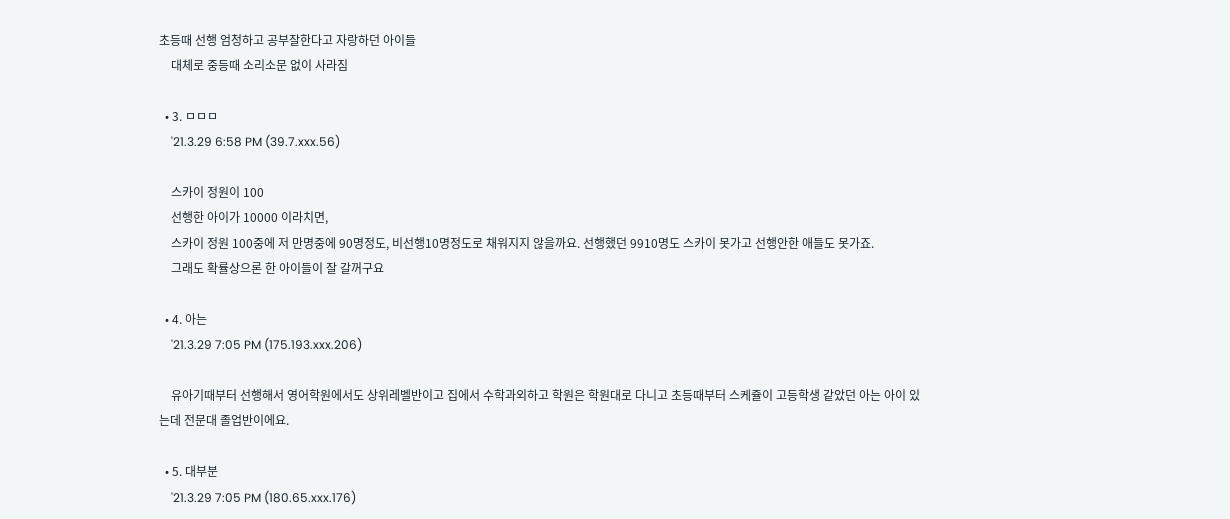초등때 선행 엄청하고 공부잘한다고 자랑하던 아이들
    대체로 중등때 소리소문 없이 사라짐

  • 3. ㅁㅁㅁ
    '21.3.29 6:58 PM (39.7.xxx.56)

    스카이 정원이 100
    선행한 아이가 10000 이라치면,
    스카이 정원 100중에 저 만명중에 90명정도, 비선행10명정도로 채워지지 않을까요. 선행했던 9910명도 스카이 못가고 선행안한 애들도 못가죠.
    그래도 확률상으론 한 아이들이 잘 갈꺼구요

  • 4. 아는
    '21.3.29 7:05 PM (175.193.xxx.206)

    유아기때부터 선행해서 영어학원에서도 상위레벨반이고 집에서 수학과외하고 학원은 학원대로 다니고 초등때부터 스케쥴이 고등학생 같았던 아는 아이 있는데 전문대 졸업반이에요.

  • 5. 대부분
    '21.3.29 7:05 PM (180.65.xxx.176)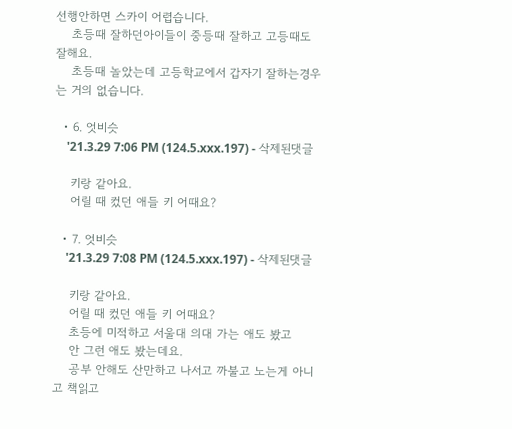선행안하면 스카이 어렵습니다.
    초등때 잘하던아이들이 중등때 잘하고 고등때도 잘해요.
    초등때 놀았는데 고등학교에서 갑자기 잘하는경우는 거의 없습니다.

  • 6. 엇비슷
    '21.3.29 7:06 PM (124.5.xxx.197) - 삭제된댓글

    키랑 같아요.
    어릴 때 컸던 애들 키 어때요?

  • 7. 엇비슷
    '21.3.29 7:08 PM (124.5.xxx.197) - 삭제된댓글

    키랑 같아요.
    어릴 때 컸던 애들 키 어때요?
    초등에 미적하고 서울대 의대 가는 애도 봤고
    안 그런 애도 봤는데요.
    공부 안해도 산만하고 나서고 까불고 노는게 아니고 책읽고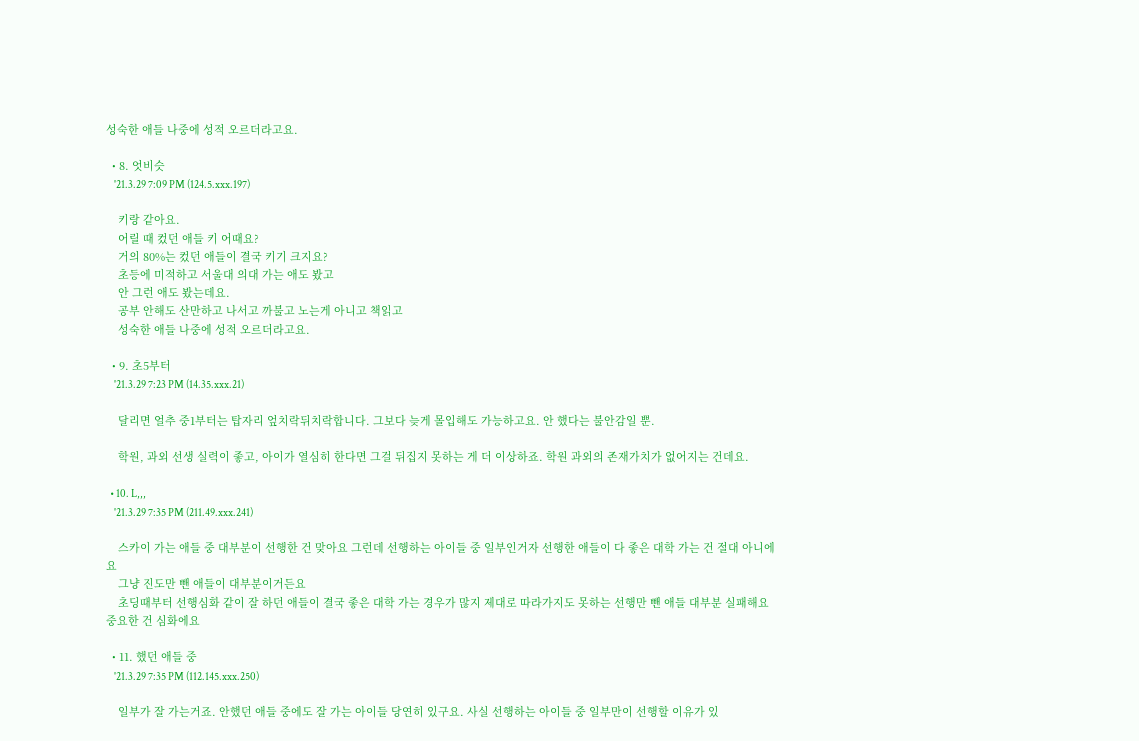성숙한 애들 나중에 성적 오르더라고요.

  • 8. 엇비슷
    '21.3.29 7:09 PM (124.5.xxx.197)

    키랑 같아요.
    어릴 때 컸던 애들 키 어때요?
    거의 80%는 컸던 애들이 결국 키기 크지요?
    초등에 미적하고 서울대 의대 가는 애도 봤고
    안 그런 애도 봤는데요.
    공부 안해도 산만하고 나서고 까불고 노는게 아니고 책읽고
    성숙한 애들 나중에 성적 오르더라고요.

  • 9. 초5부터
    '21.3.29 7:23 PM (14.35.xxx.21)

    달리면 얼추 중1부터는 탑자리 엎치락뒤치락합니다. 그보다 늦게 몰입해도 가능하고요. 안 했다는 불안감일 뿐.

    학원, 과외 선생 실력이 좋고, 아이가 열심히 한다면 그걸 뒤집지 못하는 게 더 이상하죠. 학원 과외의 존재가치가 없어지는 건데요.

  • 10. L,,,
    '21.3.29 7:35 PM (211.49.xxx.241)

    스카이 가는 애들 중 대부분이 선행한 건 맞아요 그런데 선행하는 아이들 중 일부인거자 선행한 애들이 다 좋은 대학 가는 건 절대 아니에요
    그냥 진도만 뺀 애들이 대부분이거든요
    초딩때부터 선행심화 같이 잘 하던 애들이 결국 좋은 대학 가는 경우가 많지 제대로 따라가지도 못하는 선행만 뺀 애들 대부분 실패해요 중요한 건 심화에요

  • 11. 했던 애들 중
    '21.3.29 7:35 PM (112.145.xxx.250)

    일부가 잘 가는거죠. 안했던 애들 중에도 잘 가는 아이들 당연히 있구요. 사실 선행하는 아이들 중 일부만이 선행할 이유가 있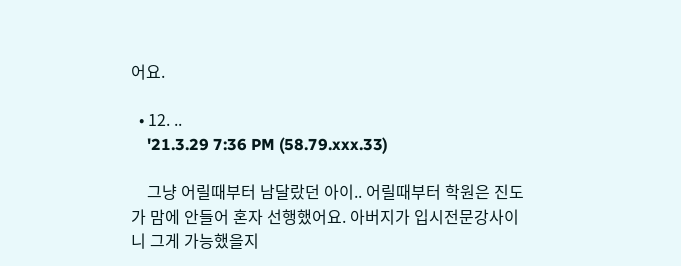어요.

  • 12. ..
    '21.3.29 7:36 PM (58.79.xxx.33)

    그냥 어릴때부터 남달랐던 아이.. 어릴때부터 학원은 진도가 맘에 안들어 혼자 선행했어요. 아버지가 입시전문강사이니 그게 가능했을지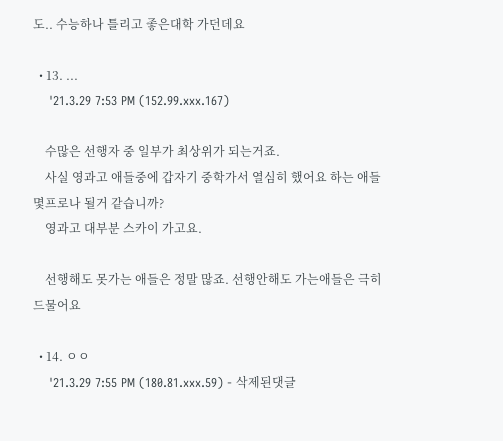도.. 수능하나 틀리고 좋은대학 가던데요

  • 13. ...
    '21.3.29 7:53 PM (152.99.xxx.167)

    수많은 선행자 중 일부가 최상위가 되는거죠.
    사실 영과고 애들중에 갑자기 중학가서 열심히 했어요 하는 애들 몇프로나 될거 같습니까?
    영과고 대부분 스카이 가고요.

    선행해도 못가는 애들은 정말 많죠. 선행안해도 가는애들은 극히 드물어요

  • 14. ㅇㅇ
    '21.3.29 7:55 PM (180.81.xxx.59) - 삭제된댓글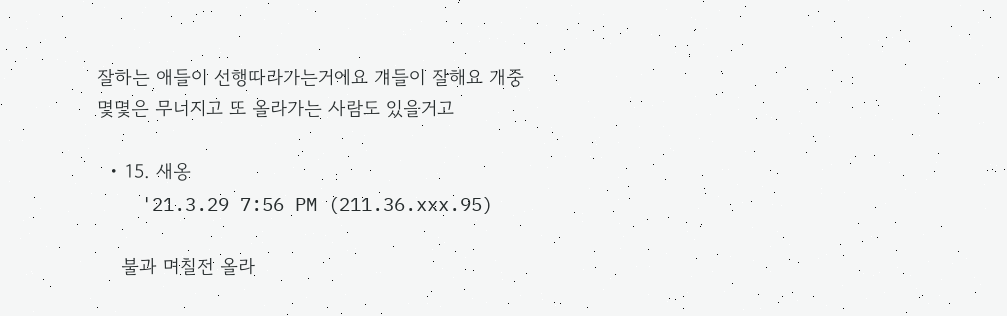잘하는 애들이 선행따라가는거에요 걔들이 잘해요 개중 몇몇은 무너지고 또 올라가는 사람도 있을거고

  • 15. 새옹
    '21.3.29 7:56 PM (211.36.xxx.95)

    불과 며칠전 올라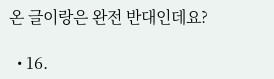온 글이랑은 완전 반대인데요?

  • 16.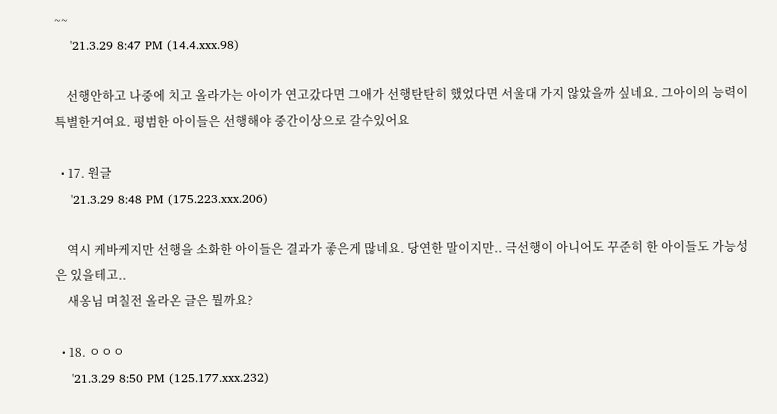~~
    '21.3.29 8:47 PM (14.4.xxx.98)

    선행안하고 나중에 치고 올라가는 아이가 연고갔다면 그애가 선행탄탄히 했었다면 서울대 가지 않았을까 싶네요. 그아이의 능력이 특별한거여요. 평범한 아이들은 선행해야 중간이상으로 갈수있어요

  • 17. 원글
    '21.3.29 8:48 PM (175.223.xxx.206)

    역시 케바케지만 선행을 소화한 아이들은 결과가 좋은게 많네요. 당연한 말이지만.. 극선행이 아니어도 꾸준히 한 아이들도 가능성은 있을테고..
    새옹님 며칠전 올라온 글은 뭘까요?

  • 18. ㅇㅇㅇ
    '21.3.29 8:50 PM (125.177.xxx.232)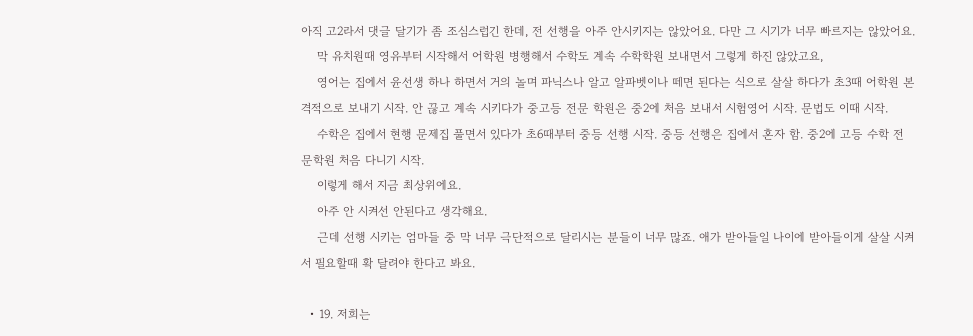아직 고2라서 댓글 달기가 좀 조심스럽긴 한데, 전 선행을 아주 안시키지는 않았어요. 다만 그 시기가 너무 빠르지는 않았어요.
    막 유치원때 영유부터 시작해서 어학원 병행해서 수학도 계속 수학학원 보내면서 그렇게 하진 않았고요,
    영어는 집에서 윤선생 하나 하면서 거의 놀며 파닉스나 알고 알파벳이나 떼면 된다는 식으로 살살 하다가 초3때 어학원 본격적으로 보내기 시작. 안 끊고 계속 시키다가 중고등 전문 학원은 중2에 처음 보내서 시험영어 시작. 문법도 이때 시작.
    수학은 집에서 현행 문제집 풀면서 있다가 초6때부터 중등 선행 시작. 중등 선행은 집에서 혼자 함. 중2에 고등 수학 전문학원 처음 다니기 시작.
    이렇게 해서 지금 최상위에요.
    아주 안 시켜선 안된다고 생각해요.
    근데 선행 시키는 엄마들 중 막 너무 극단적으로 달리시는 분들이 너무 많죠. 애가 받아들일 나이에 받아들이게 살살 시켜서 필요할때 확 달려야 한다고 봐요.

  • 19. 저희는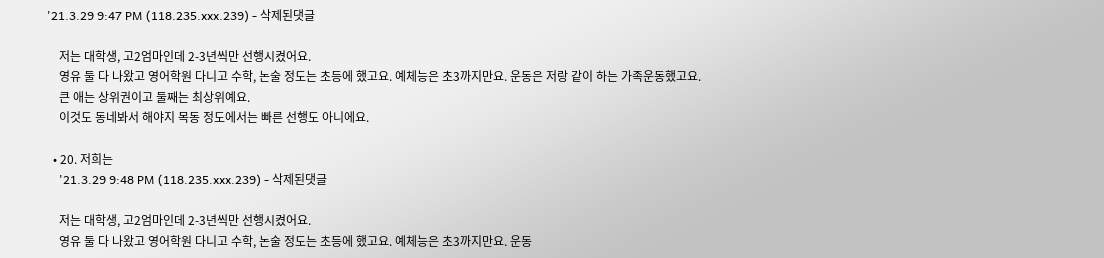'21.3.29 9:47 PM (118.235.xxx.239) - 삭제된댓글

    저는 대학생, 고2엄마인데 2-3년씩만 선행시켰어요.
    영유 둘 다 나왔고 영어학원 다니고 수학, 논술 정도는 초등에 했고요. 예체능은 초3까지만요. 운동은 저랑 같이 하는 가족운동했고요.
    큰 애는 상위권이고 둘째는 최상위예요.
    이것도 동네봐서 해야지 목동 정도에서는 빠른 선행도 아니에요.

  • 20. 저희는
    '21.3.29 9:48 PM (118.235.xxx.239) - 삭제된댓글

    저는 대학생, 고2엄마인데 2-3년씩만 선행시켰어요.
    영유 둘 다 나왔고 영어학원 다니고 수학, 논술 정도는 초등에 했고요. 예체능은 초3까지만요. 운동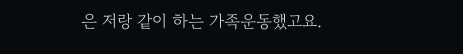은 저랑 같이 하는 가족운동했고요.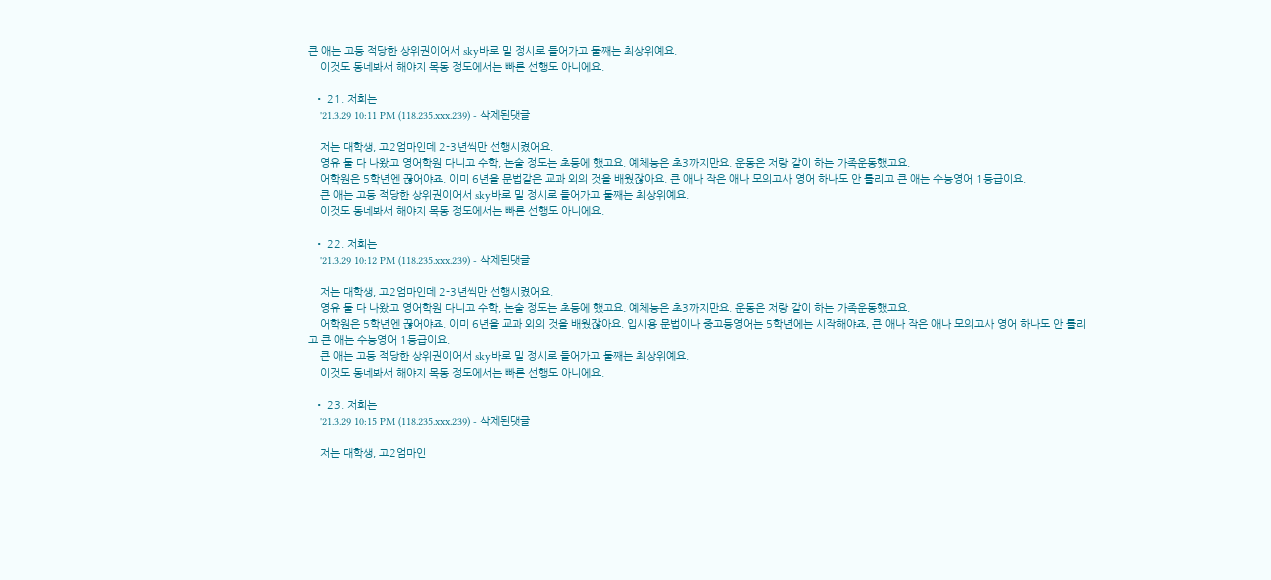큰 애는 고등 적당한 상위권이어서 sky바로 밑 정시로 들어가고 둘째는 최상위예요.
    이것도 동네봐서 해야지 목동 정도에서는 빠른 선행도 아니에요.

  • 21. 저희는
    '21.3.29 10:11 PM (118.235.xxx.239) - 삭제된댓글

    저는 대학생, 고2엄마인데 2-3년씩만 선행시켰어요.
    영유 둘 다 나왔고 영어학원 다니고 수학, 논술 정도는 초등에 했고요. 예체능은 초3까지만요. 운동은 저랑 같이 하는 가족운동했고요.
    어학원은 5학년엔 끊어야죠. 이미 6년을 문법같은 교과 외의 것을 배웠잖아요. 큰 애나 작은 애나 모의고사 영어 하나도 안 틀리고 큰 애는 수능영어 1등급이요.
    큰 애는 고등 적당한 상위권이어서 sky바로 밑 정시로 들어가고 둘째는 최상위예요.
    이것도 동네봐서 해야지 목동 정도에서는 빠른 선행도 아니에요.

  • 22. 저희는
    '21.3.29 10:12 PM (118.235.xxx.239) - 삭제된댓글

    저는 대학생, 고2엄마인데 2-3년씩만 선행시켰어요.
    영유 둘 다 나왔고 영어학원 다니고 수학, 논술 정도는 초등에 했고요. 예체능은 초3까지만요. 운동은 저랑 같이 하는 가족운동했고요.
    어학원은 5학년엔 끊어야죠. 이미 6년을 교과 외의 것을 배웠잖아요. 입시용 문법이나 중고등영어는 5학년에는 시작해야죠, 큰 애나 작은 애나 모의고사 영어 하나도 안 틀리고 큰 애는 수능영어 1등급이요.
    큰 애는 고등 적당한 상위권이어서 sky바로 밑 정시로 들어가고 둘째는 최상위예요.
    이것도 동네봐서 해야지 목동 정도에서는 빠른 선행도 아니에요.

  • 23. 저희는
    '21.3.29 10:15 PM (118.235.xxx.239) - 삭제된댓글

    저는 대학생, 고2엄마인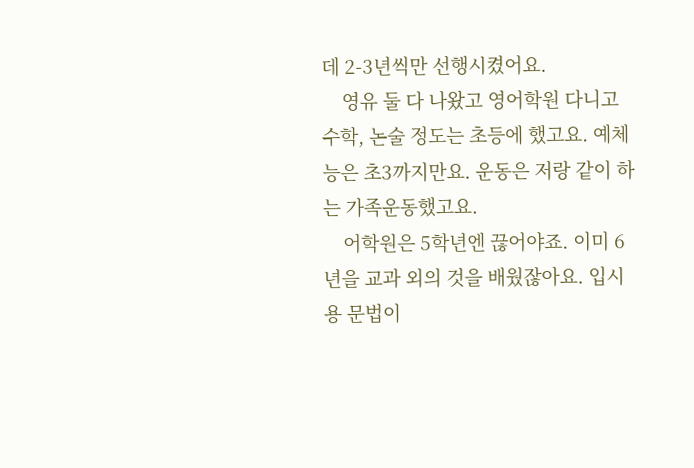데 2-3년씩만 선행시켰어요.
    영유 둘 다 나왔고 영어학원 다니고 수학, 논술 정도는 초등에 했고요. 예체능은 초3까지만요. 운동은 저랑 같이 하는 가족운동했고요.
    어학원은 5학년엔 끊어야죠. 이미 6년을 교과 외의 것을 배웠잖아요. 입시용 문법이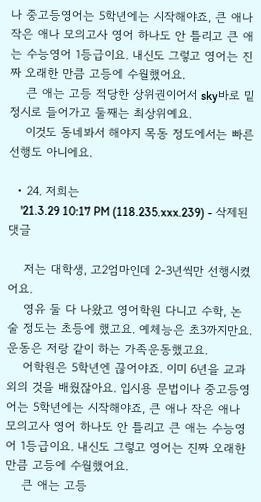나 중고등영어는 5학년에는 시작해야죠, 큰 애나 작은 애나 모의고사 영어 하나도 안 틀리고 큰 애는 수능영어 1등급이요. 내신도 그렇고 영어는 진짜 오래한 만큼 고등에 수월했어요.
    큰 애는 고등 적당한 상위권이어서 sky바로 밑 정시로 들어가고 둘째는 최상위예요.
    이것도 동네봐서 해야지 목동 정도에서는 빠른 선행도 아니에요.

  • 24. 저희는
    '21.3.29 10:17 PM (118.235.xxx.239) - 삭제된댓글

    저는 대학생, 고2엄마인데 2-3년씩만 선행시켰어요.
    영유 둘 다 나왔고 영어학원 다니고 수학, 논술 정도는 초등에 했고요. 예체능은 초3까지만요. 운동은 저랑 같이 하는 가족운동했고요.
    어학원은 5학년엔 끊어야죠. 이미 6년을 교과 외의 것을 배웠잖아요. 입시용 문법이나 중고등영어는 5학년에는 시작해야죠, 큰 애나 작은 애나 모의고사 영어 하나도 안 틀리고 큰 애는 수능영어 1등급이요. 내신도 그렇고 영어는 진짜 오래한 만큼 고등에 수월했어요.
    큰 애는 고등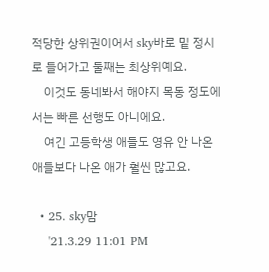적당한 상위권이어서 sky바로 밑 정시로 들어가고 둘째는 최상위예요.
    이것도 동네봐서 해야지 목동 정도에서는 빠른 선행도 아니에요.
    여긴 고등학생 애들도 영유 안 나온 애들보다 나온 애가 훨씬 많고요.

  • 25. sky맘
    '21.3.29 11:01 PM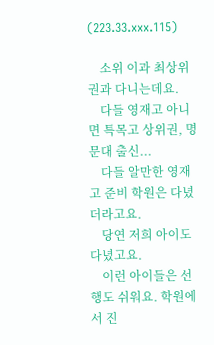(223.33.xxx.115)

    소위 이과 최상위권과 다니는데요.
    다들 영재고 아니면 특목고 상위권, 명문대 출신...
    다들 알만한 영재고 준비 학원은 다녔더라고요.
    당연 저희 아이도 다녔고요.
    이런 아이들은 선행도 쉬워요. 학원에서 진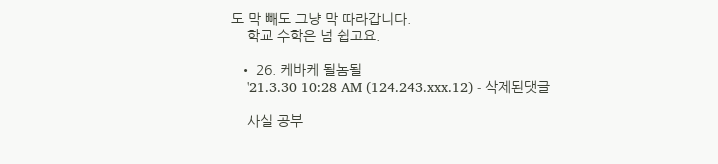도 막 빼도 그냥 막 따라갑니다.
    학교 수학은 넘 쉽고요.

  • 26. 케바케 될놈될
    '21.3.30 10:28 AM (124.243.xxx.12) - 삭제된댓글

    사실 공부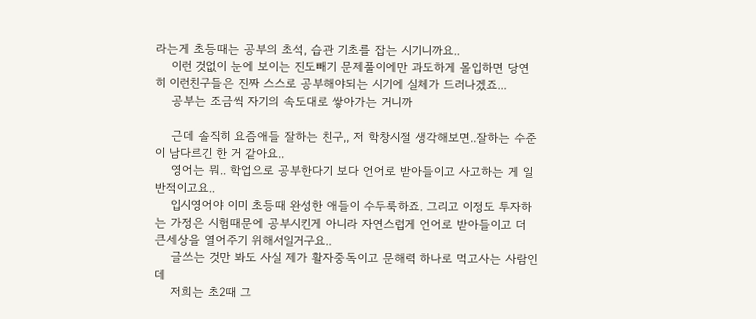라는게 초등때는 공부의 초석, 습관 기초를 잡는 시기니까요..
    이런 것없이 눈에 보이는 진도빼기 문제풀이에만 과도하게 몰입하면 당연히 이런친구들은 진짜 스스로 공부해야되는 시기에 실체가 드러나겠죠...
    공부는 조금씩 자기의 속도대로 쌓아가는 거니까

    근데 솔직히 요즘애들 잘하는 친구,, 저 학창시절 생각해보면..잘하는 수준이 남다르긴 한 거 같아요..
    영어는 뭐.. 학업으로 공부한다기 보다 언어로 받아들이고 사고하는 게 일반적이고요..
    입시영어야 이미 초등때 완성한 애들이 수두룩하죠. 그리고 이정도 투자하는 가정은 시험때문에 공부시킨게 아니라 자연스럽게 언어로 받아들이고 더 큰세상을 열어주기 위해서일거구요..
    글쓰는 것만 봐도 사실 제가 활자중독이고 문해력 하나로 먹고사는 사람인데
    저희는 초2때 그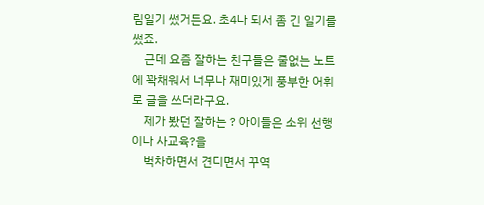림일기 썼거든요. 초4나 되서 좀 긴 일기를 썼죠.
    근데 요즘 잘하는 친구들은 줄없는 노트에 꽉채워서 너무나 재미있게 풍부한 어휘로 글을 쓰더라구요.
    제가 봤던 잘하는 ? 아이들은 소위 선행이나 사교육?을
    벅차하면서 견디면서 꾸역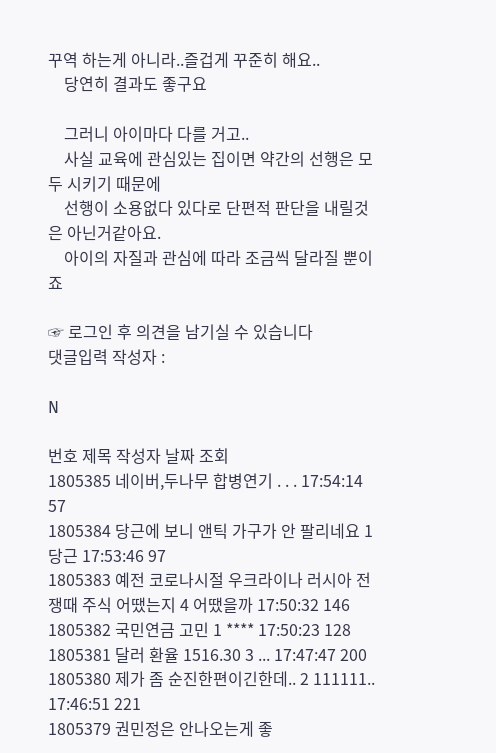꾸역 하는게 아니라..즐겁게 꾸준히 해요..
    당연히 결과도 좋구요

    그러니 아이마다 다를 거고..
    사실 교육에 관심있는 집이면 약간의 선행은 모두 시키기 때문에
    선행이 소용없다 있다로 단편적 판단을 내릴것은 아닌거같아요.
    아이의 자질과 관심에 따라 조금씩 달라질 뿐이죠

☞ 로그인 후 의견을 남기실 수 있습니다
댓글입력 작성자 :

N

번호 제목 작성자 날짜 조회
1805385 네이버,두나무 합병연기 . . . 17:54:14 57
1805384 당근에 보니 앤틱 가구가 안 팔리네요 1 당근 17:53:46 97
1805383 예전 코로나시절 우크라이나 러시아 전쟁때 주식 어땠는지 4 어땠을까 17:50:32 146
1805382 국민연금 고민 1 **** 17:50:23 128
1805381 달러 환율 1516.30 3 ... 17:47:47 200
1805380 제가 좀 순진한편이긴한데.. 2 111111.. 17:46:51 221
1805379 권민정은 안나오는게 좋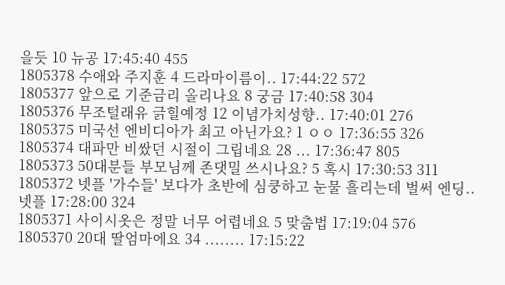을듯 10 뉴공 17:45:40 455
1805378 수애와 주지훈 4 드라마이름이.. 17:44:22 572
1805377 앞으로 기준금리 올리나요 8 궁금 17:40:58 304
1805376 무조털래유 긁힐예정 12 이념가치성향.. 17:40:01 276
1805375 미국선 엔비디아가 최고 아닌가요? 1 ㅇㅇ 17:36:55 326
1805374 대파만 비쌌던 시절이 그립네요 28 ... 17:36:47 805
1805373 50대분들 부모님께 존댓밀 쓰시나요? 5 혹시 17:30:53 311
1805372 넷플 '가수들' 보다가 초반에 심쿵하고 눈물 흘리는데 벌써 엔딩.. 넷플 17:28:00 324
1805371 사이시옷은 정말 너무 어렵네요 5 맞춤법 17:19:04 576
1805370 20대 딸엄마에요 34 ........ 17:15:22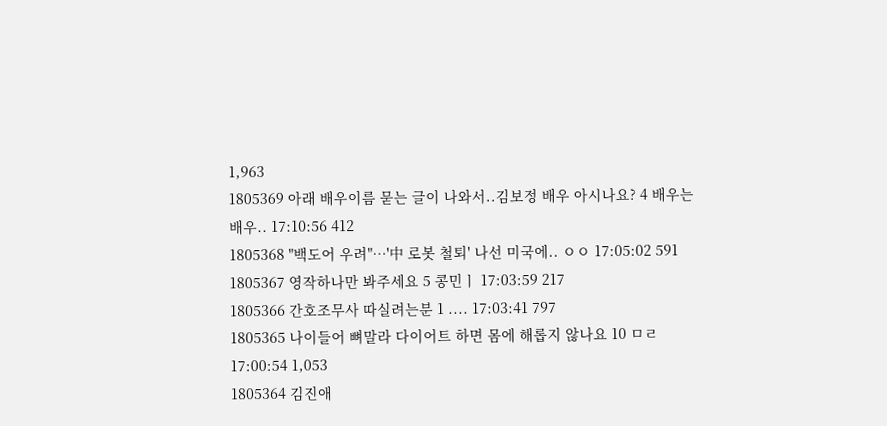1,963
1805369 아래 배우이름 묻는 글이 나와서..김보정 배우 아시나요? 4 배우는 배우.. 17:10:56 412
1805368 "백도어 우려"…'中 로봇 철퇴' 나선 미국에.. ㅇㅇ 17:05:02 591
1805367 영작하나만 봐주세요 5 콩민ㅣ 17:03:59 217
1805366 간호조무사 따실려는분 1 .... 17:03:41 797
1805365 나이들어 뼈말라 다이어트 하면 몸에 해롭지 않나요 10 ㅁㄹ 17:00:54 1,053
1805364 김진애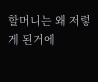할머니는 왜 저렇게 된거에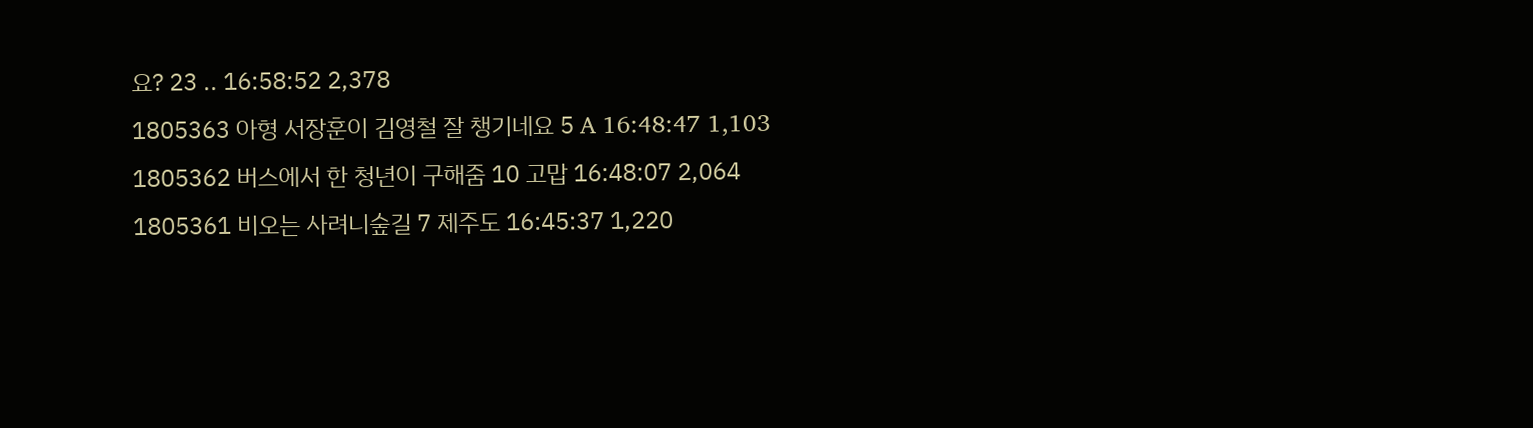요? 23 .. 16:58:52 2,378
1805363 아형 서장훈이 김영철 잘 챙기네요 5 A 16:48:47 1,103
1805362 버스에서 한 청년이 구해줌 10 고맙 16:48:07 2,064
1805361 비오는 사려니숲길 7 제주도 16:45:37 1,220